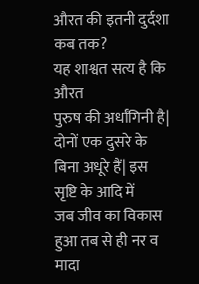औरत की इतनी दुर्दशा कब तक?
यह शाश्वत सत्य है कि औरत
पुरुष की अर्धांगिनी है| दोनों एक दुसरे के बिना अधूरे हैं| इस सृष्टि के आदि में
जब जीव का विकास हुआ तब से ही नर व मादा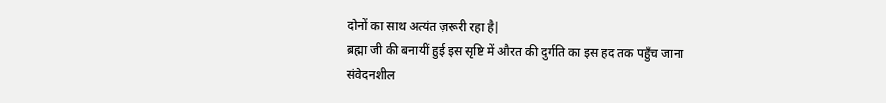दोनों का साथ अत्यंत ज़रूरी रहा है|
ब्रह्मा जी की बनायीं हुई इस सृष्टि में औरत की दुर्गति का इस हद तक पहुँच जाना
संवेदनशील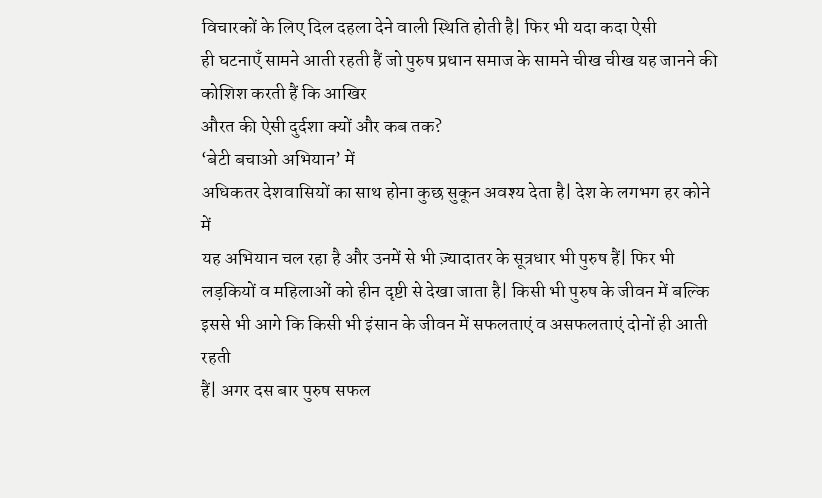विचारकों के लिए दिल दहला देने वाली स्थिति होती है| फिर भी यदा कदा ऐसी
ही घटनाएँ सामने आती रहती हैं जो पुरुष प्रधान समाज के सामने चीख चीख यह जानने की
कोशिश करती हैं कि आखिर
औरत की ऐसी दुर्दशा क्यों और कब तक?
‘बेटी बचाओ अभियान’ में
अधिकतर देशवासियों का साथ होना कुछ सुकून अवश्य देता है| देश के लगभग हर कोने में
यह अभियान चल रहा है और उनमें से भी ज़्यादातर के सूत्रधार भी पुरुष हैं| फिर भी
लड़कियों व महिलाओं को हीन दृष्टी से देखा जाता है| किसी भी पुरुष के जीवन में बल्कि
इससे भी आगे कि किसी भी इंसान के जीवन में सफलताएं व असफलताएं दोनों ही आती रहती
हैं| अगर दस बार पुरुष सफल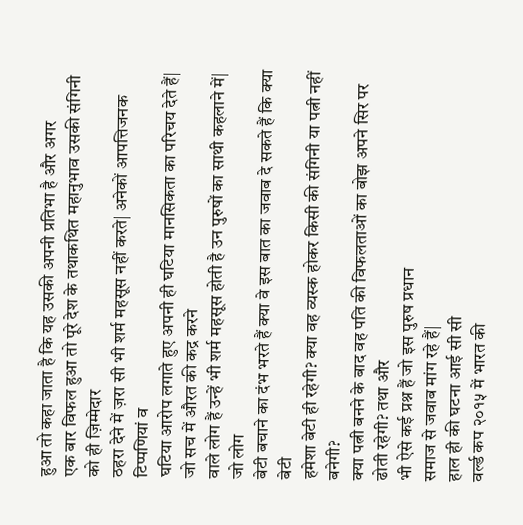हुआ तो कहा जाता है कि यह उसकी अपनी प्रतिभा है और अगर
एक बार विफल हुआ तो पूरे देश के तथाकथित महानुभाव उसकी संगिनी को ही ज़िम्मेदार
ठहरा देने में ज़रा सी भी शर्म महसूस नहीं करते| अनेकों आपत्तिजनक टिप्पणियां व
घटिया आरोप लगाते हुए अपनी ही घटिया मानसिकता का परिचय देते हैं|
जो सच में औरत की कद्र करने
वाले लोग हैं उन्हें भी शर्म महसूस होती है उन पुरुषों का साथी कहलाने में| जो लोग
बेटी बचाने का दंभ भरते हैं क्या वे इस बात का जवाब दे सकते हैं कि क्या बेटी
हमेशा बेटी ही रहेगी? क्या वह व्यस्क होकर किसी की संगिनी या पत्नी नहीं बनेगी?
क्या पत्नी बनने के बाद वह पति की विफलताओं का बोझ अपने सिर पर ढोती रहेगी? तथा और
भी ऐसे कई प्रश्न हैं जो इस पुरुष प्रधान
समाज से जवाब मांग रहे हैं|
हाल ही की घटना आई सी सी
वर्ल्ड कप २०१५ में भारत की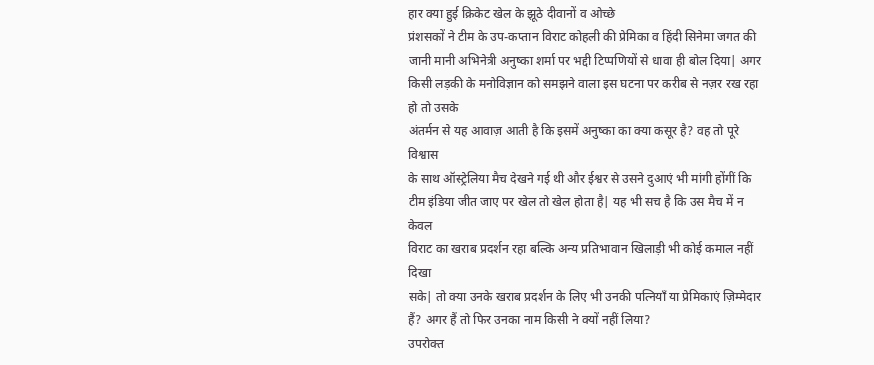हार क्या हुई क्रिकेट खेल के झूठे दीवानों व ओच्छे
प्रंशसकों ने टीम के उप-कप्तान विराट कोहली की प्रेमिका व हिंदी सिनेमा जगत की
जानी मानी अभिनेत्री अनुष्का शर्मा पर भद्दी टिप्पणियों से धावा ही बोल दिया| अगर
किसी लड़की के मनोविज्ञान को समझने वाला इस घटना पर करीब से नज़र रख रहा हो तो उसके
अंतर्मन से यह आवाज़ आती है कि इसमें अनुष्का का क्या कसूर है? वह तो पूरे विश्वास
के साथ ऑस्ट्रेलिया मैच देखने गई थी और ईश्वर से उसने दुआएं भी मांगी होंगीं कि
टीम इंडिया जीत जाए पर खेल तो खेल होता है| यह भी सच है कि उस मैच में न केवल
विराट का खराब प्रदर्शन रहा बल्कि अन्य प्रतिभावान खिलाड़ी भी कोई कमाल नहीं दिखा
सके| तो क्या उनके खराब प्रदर्शन के लिए भी उनकी पत्नियाँ या प्रेमिकाएं ज़िम्मेदार
हैं? अगर हैं तो फिर उनका नाम किसी ने क्यों नहीं लिया?
उपरोक्त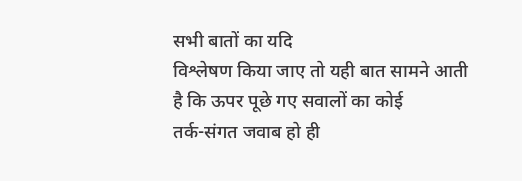सभी बातों का यदि
विश्लेषण किया जाए तो यही बात सामने आती है कि ऊपर पूछे गए सवालों का कोई
तर्क-संगत जवाब हो ही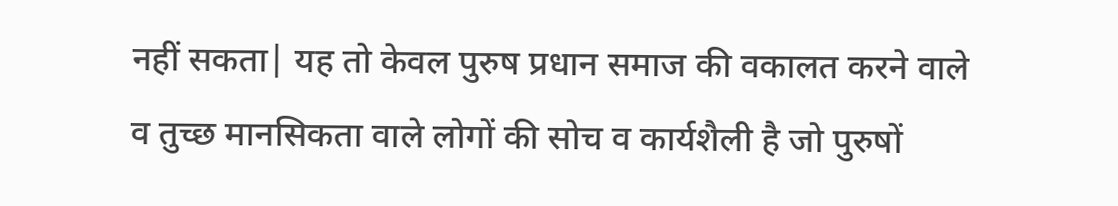नहीं सकता| यह तो केवल पुरुष प्रधान समाज की वकालत करने वाले
व तुच्छ मानसिकता वाले लोगों की सोच व कार्यशैली है जो पुरुषों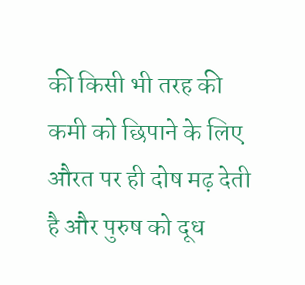की किसी भी तरह की
कमी को छिपाने के लिए औरत पर ही दोष मढ़ देती है और पुरुष को दूध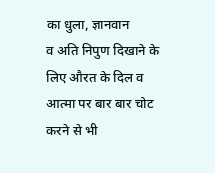का धुला, ज्ञानवान
व अति निपुण दिखाने के लिए औरत के दिल व आत्मा पर बार बार चोट करने से भी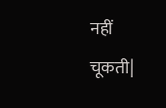नहीं
चूकती|